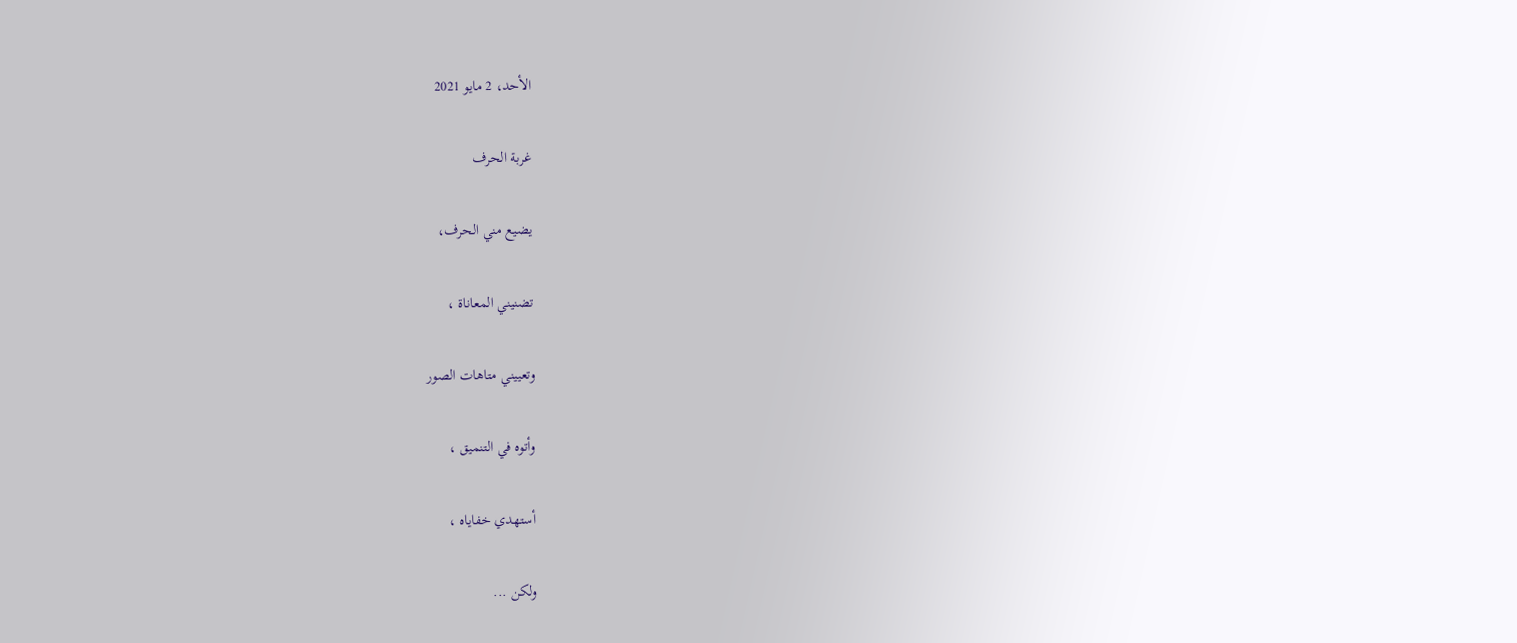الأحد، 2 مايو 2021

غربة الحرف

يضيع مني الحرف،

تضنيني المعاناة ،

وتعييني متاهات الصور

وأتوه في التنميق ،

أستهدي خفاياه ،

ولكن ...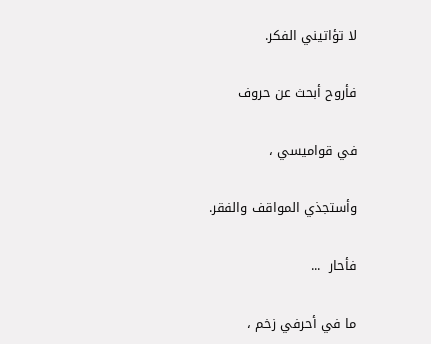لا تؤاتيني الفكر.

فأروح أبحث عن حروف

في قواميسي ،

وأستجذي المواقف والفقر.

فأحار  ...

ما في أحرفي زخم ،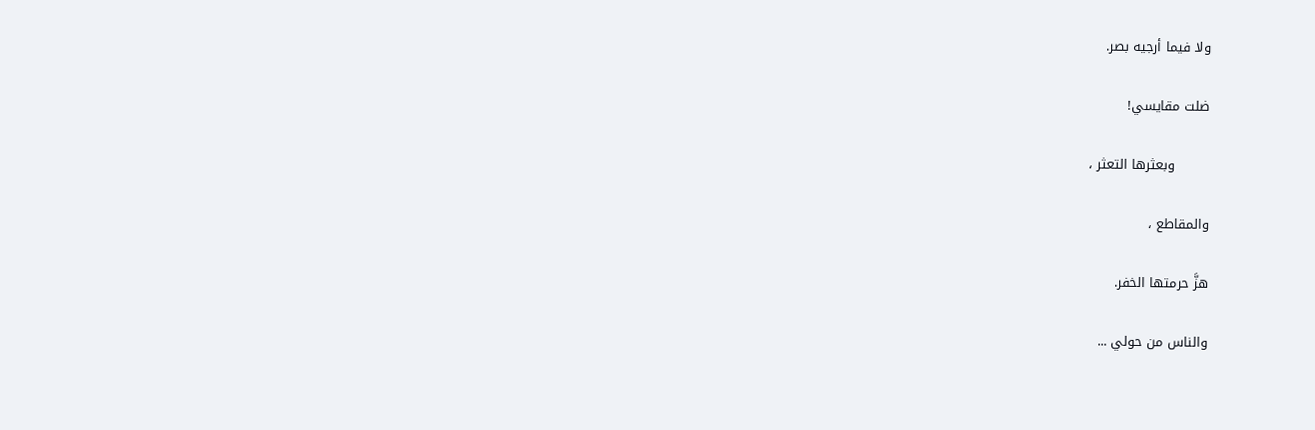ولا فيما أرجيه بصر.

ضلت مقايسي!

        وبعثرها التعثر ،

والمقاطع ،

هزَّ حرمتها الخفر.

والناس من حولي ...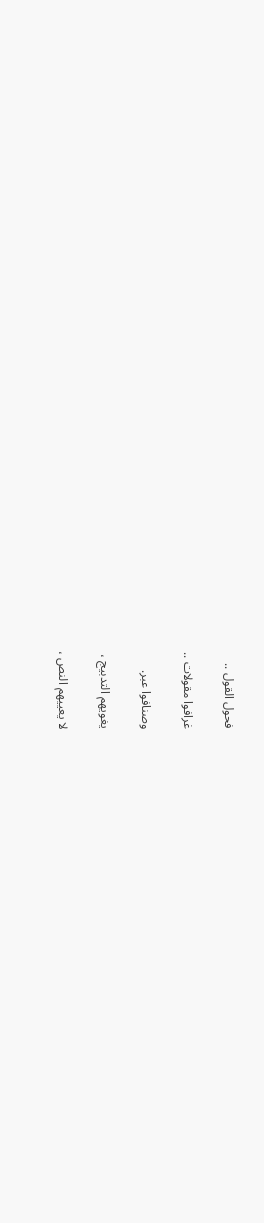فحول القول ..

غرافوا مقولات ..

وصنافوا عبر.

يغويهم التدبيج ،

لا يعييهم النص ،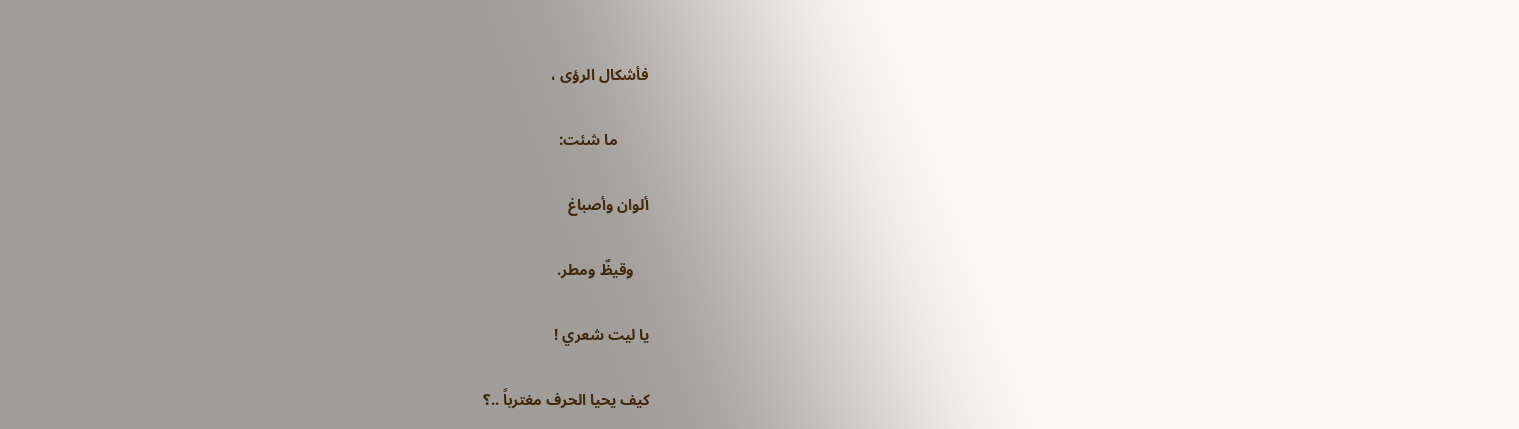فأشكال الرؤى ،

        ما شئت:

ألوان وأصباغ

    وقيظٌ ومطر.

يا ليت شعري !

كيف يحيا الحرف مغترباً ..؟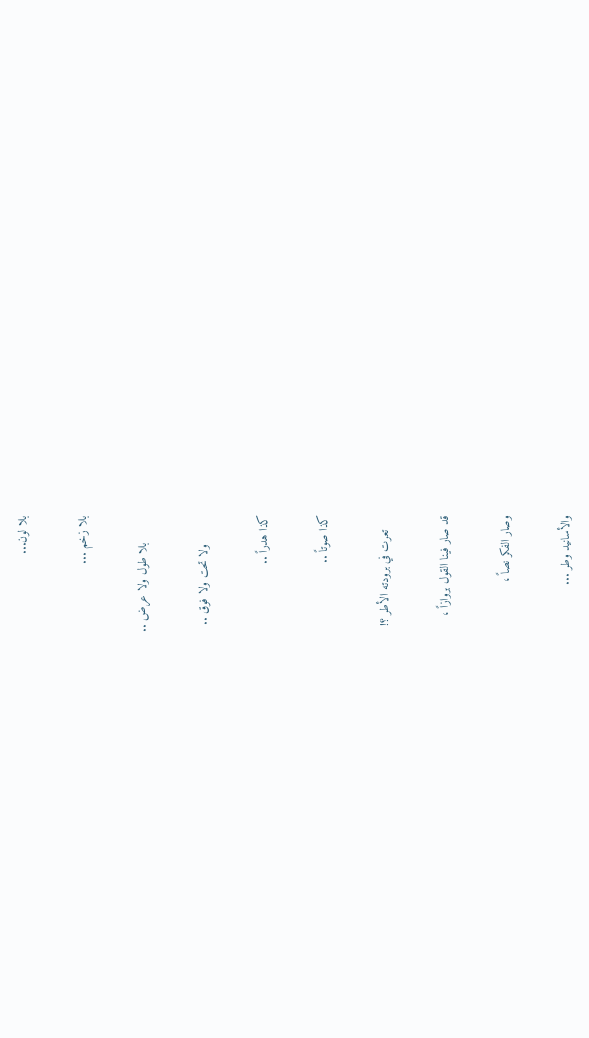بلا لون...

بلا زخم ...

        بلا طول ولا عرض ..

        ولا تحت ولا فوق ..

كذا هدراً ..

كذا صوتاً ..

    تعرت في برودته الأطر ؟!

قد صار فينا القول بروازاً ،

وصار الفكر نصاً ،

والأسانيد وطر ...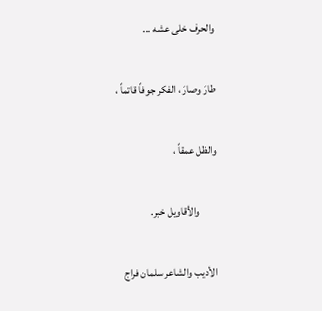والحرف خلى عشه ...

طارَ وصارَ ، الفكر جوفاً قاتماً ،

والظل عمقاً ،

        والأقاويل خبر.

الأديب والشاعر سلمان فراج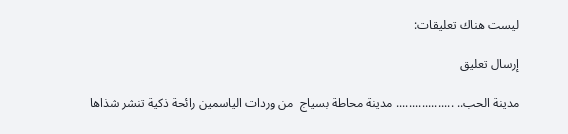ليست هناك تعليقات:

إرسال تعليق

مدينة الحب.. .................. مدينة محاطة بسياج  من وردات الياسمين رائحة ذكية تنشر شذاها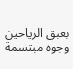بعبق الرياحين  وجوه مبتسمة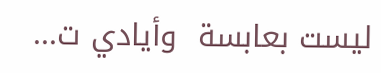ليست بعابسة  وأيادي ت...